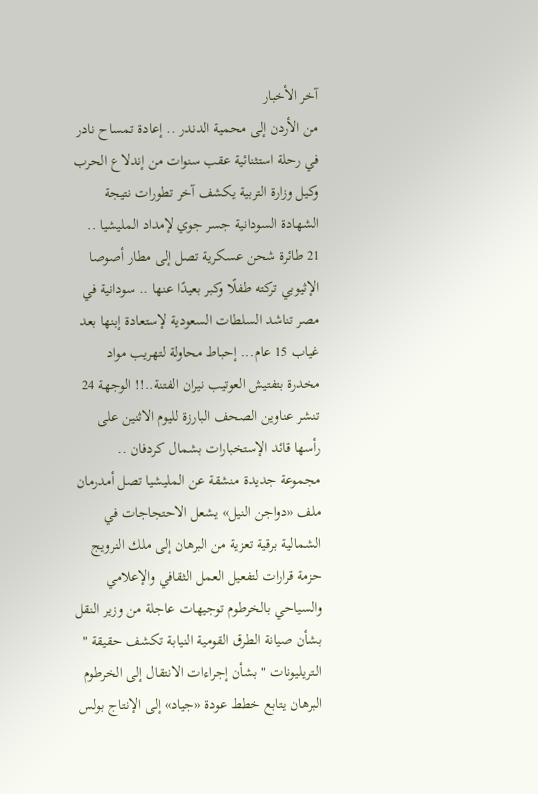آخر الأخبار
من الأردن إلى محمية الدندر .. إعادة تمساح نادر في رحلة استثنائية عقب سنوات من إندلاع الحرب وكيل وزارة التربية يكشف آخر تطورات نتيجة الشهادة السودانية جسر جوي لإمداد المليشيا .. 21 طائرة شحن عسكرية تصل إلى مطار أصوصا الإثيوبي تركته طفلًا وكبر بعيدًا عنها .. سودانية في مصر تناشد السلطات السعودية لإستعادة إبنها بعد غياب 15 عام... إحباط محاولة لتهريب مواد مخدرة بتفتيش العوتيب نيران الفتنة..!! الوجهة 24 تنشر عناوين الصحف البارزة لليوم الاثنين على رأسها قائد الإستخبارات بشمال كردفان .. مجموعة جديدة منشقة عن المليشيا تصل أمدرمان ملف «دواجن النيل» يشعل الاحتجاجات في الشمالية برقية تعزية من البرهان إلى ملك النرويج حزمة قرارات لتفعيل العمل الثقافي والإعلامي والسياحي بالخرطوم توجيهات عاجلة من وزير النقل بشأن صيانة الطرق القومية النيابة تكشف حقيقة " الـتريليونات " بشأن إجراءات الانتقال إلى الخرطوم البرهان يتابع خطط عودة «جياد» إلى الإنتاج بولس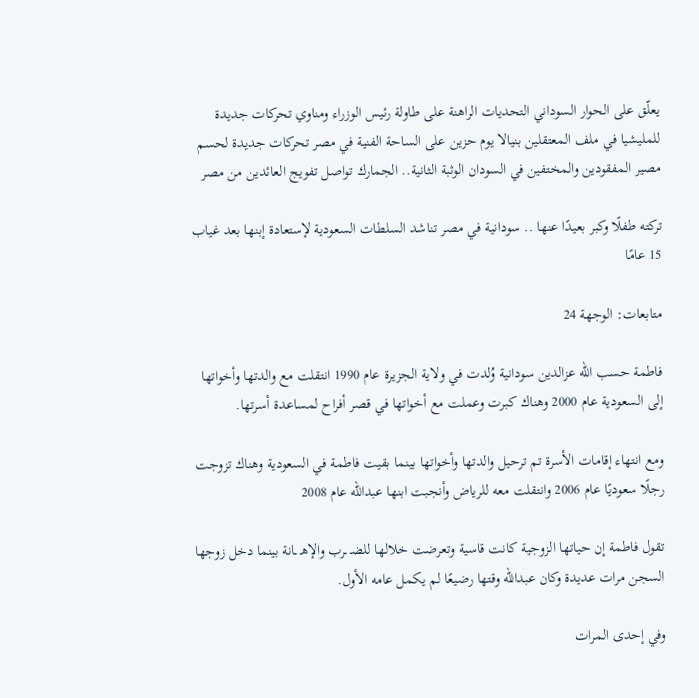يعلّق على الحوار السوداني التحديات الراهنة على طاولة رئيس الوزراء ومناوي تحركات جديدة للمليشيا في ملف المعتقلين بنيالا يوم حزين على الساحة الفنية في مصر تحركات جديدة لحسم مصير المفقودين والمختفين في السودان الوثبة الثانية.. الجمارك تواصل تفويج العائدين من مصر

تركته طفلًا وكبر بعيدًا عنها .. سودانية في مصر تناشد السلطات السعودية لإستعادة إبنها بعد غياب 15 عامًا

متابعات: الوجهة 24

فاطمة حسب الله عزالدين سودانية وُلدت في ولاية الجزيرة عام 1990 انتقلت مع والدتها وأخواتها إلى السعودية عام 2000 وهناك كبرت وعملت مع أخواتها في قصر أفراح لمساعدة أسرتها.

ومع انتهاء إقامات الأسرة تم ترحيل والدتها وأخواتها بينما بقيت فاطمة في السعودية وهناك تزوجت رجلًا سعوديًا عام 2006 وانتقلت معه للرياض وأنجبت ابنها عبدالله عام 2008

تقول فاطمة إن حياتها الزوجية كانت قاسية وتعرضت خلالها للضـ ـرب والإهـ ـانة بينما دخل زوجها السجن مرات عديدة وكان عبدالله وقتها رضيعًا لم يكمل عامه الأول.

وفي إحدى المرات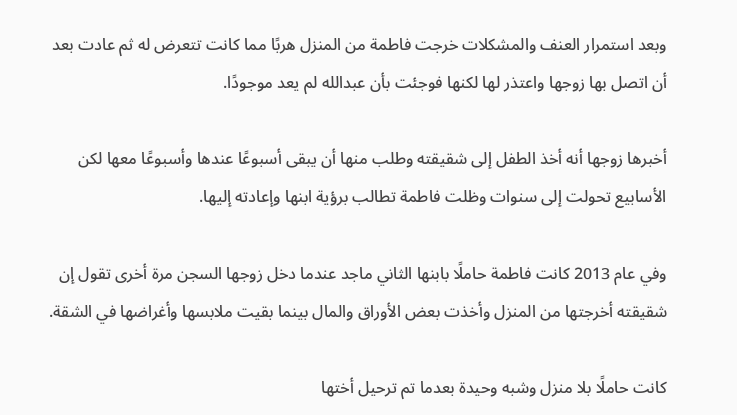وبعد استمرار العنف والمشكلات خرجت فاطمة من المنزل هربًا مما كانت تتعرض له ثم عادت بعد أن اتصل بها زوجها واعتذر لها لكنها فوجئت بأن عبدالله لم يعد موجودًا.

أخبرها زوجها أنه أخذ الطفل إلى شقيقته وطلب منها أن يبقى أسبوعًا عندها وأسبوعًا معها لكن الأسابيع تحولت إلى سنوات وظلت فاطمة تطالب برؤية ابنها وإعادته إليها.

وفي عام 2013 كانت فاطمة حاملًا بابنها الثاني ماجد عندما دخل زوجها السجن مرة أخرى تقول إن شقيقته أخرجتها من المنزل وأخذت بعض الأوراق والمال بينما بقيت ملابسها وأغراضها في الشقة.

كانت حاملًا بلا منزل وشبه وحيدة بعدما تم ترحيل أختها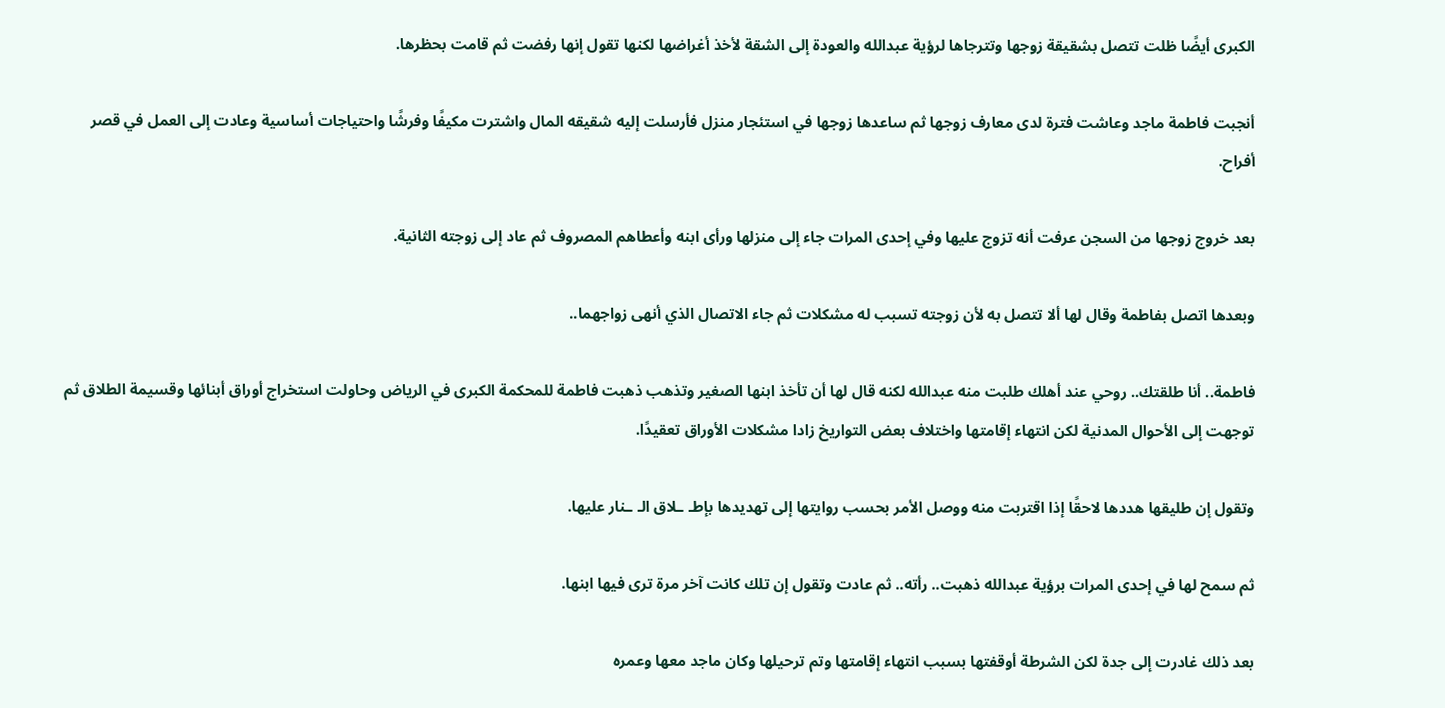الكبرى أيضًا ظلت تتصل بشقيقة زوجها وتترجاها لرؤية عبدالله والعودة إلى الشقة لأخذ أغراضها لكنها تقول إنها رفضت ثم قامت بحظرها.

أنجبت فاطمة ماجد وعاشت فترة لدى معارف زوجها ثم ساعدها زوجها في استئجار منزل فأرسلت إليه شقيقه المال واشترت مكيفًا وفرشًا واحتياجات أساسية وعادت إلى العمل في قصر أفراح.

بعد خروج زوجها من السجن عرفت أنه تزوج عليها وفي إحدى المرات جاء إلى منزلها ورأى ابنه وأعطاهم المصروف ثم عاد إلى زوجته الثانية.

وبعدها اتصل بفاطمة وقال لها ألا تتصل به لأن زوجته تسبب له مشكلات ثم جاء الاتصال الذي أنهى زواجهما..

فاطمة.. أنا طلقتك.. روحي عند أهلك طلبت منه عبدالله لكنه قال لها أن تأخذ ابنها الصغير وتذهب ذهبت فاطمة للمحكمة الكبرى في الرياض وحاولت استخراج أوراق أبنائها وقسيمة الطلاق ثم توجهت إلى الأحوال المدنية لكن انتهاء إقامتها واختلاف بعض التواريخ زادا مشكلات الأوراق تعقيدًا.

وتقول إن طليقها هددها لاحقًا إذا اقتربت منه ووصل الأمر بحسب روايتها إلى تهديدها بإطـ ـلاق الـ ـنار عليها.

ثم سمح لها في إحدى المرات برؤية عبدالله ذهبت.. رأته.. ثم عادت وتقول إن تلك كانت آخر مرة ترى فيها ابنها.

بعد ذلك غادرت إلى جدة لكن الشرطة أوقفتها بسبب انتهاء إقامتها وتم ترحيلها وكان ماجد معها وعمره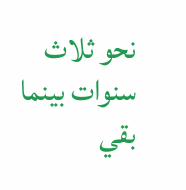نحو ثلاث سنوات بينما بقي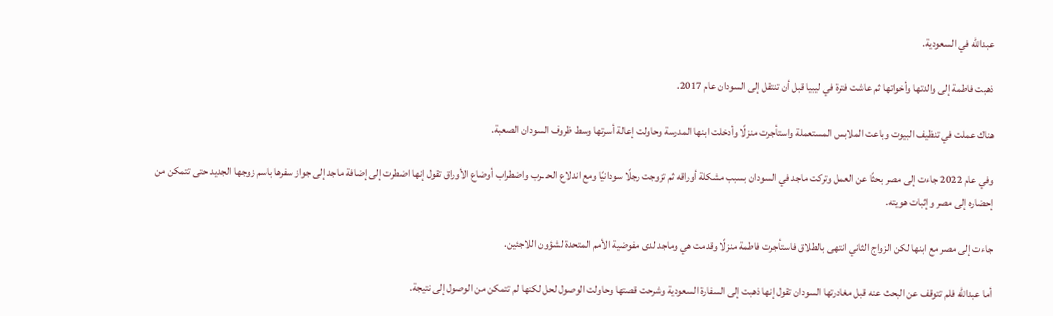عبدالله في السعودية.

ذهبت فاطمة إلى والدتها وأخواتها ثم عاشت فترة في ليبيا قبل أن تنتقل إلى السودان عام 2017.

هناك عملت في تنظيف البيوت وباعت الملابس المستعملة واستأجرت منزلًا وأدخلت ابنها المدرسة وحاولت إعالة أسرتها وسط ظروف السودان الصعبة.

وفي عام 2022 جاءت إلى مصر بحثًا عن العمل وتركت ماجد في السودان بسبب مشكلة أوراقه ثم تزوجت رجلًا سودانيًا ومع اندلاع الحـ ـرب واضطراب أوضاع الأوراق تقول إنها اضطرت إلى إضافة ماجد إلى جواز سفرها باسم زوجها الجديد حتى تتمكن من إحضاره إلى مصر وإثبات هويته.

جاءت إلى مصر مع ابنها لكن الزواج الثاني انتهى بالطلاق فاستأجرت فاطمة منزلًا وقدمت هي وماجد لدى مفوضية الأمم المتحدة لشؤون اللاجئين.

أما عبدالله فلم تتوقف عن البحث عنه قبل مغادرتها السودان تقول إنها ذهبت إلى السفارة السعودية وشرحت قصتها وحاولت الوصول لحل لكنها لم تتمكن من الوصول إلى نتيجة.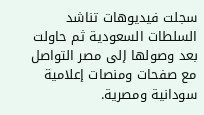سجلت فيديوهات تناشد السلطات السعودية ثم حاولت بعد وصولها إلى مصر التواصل مع صفحات ومنصات إعلامية سودانية ومصرية.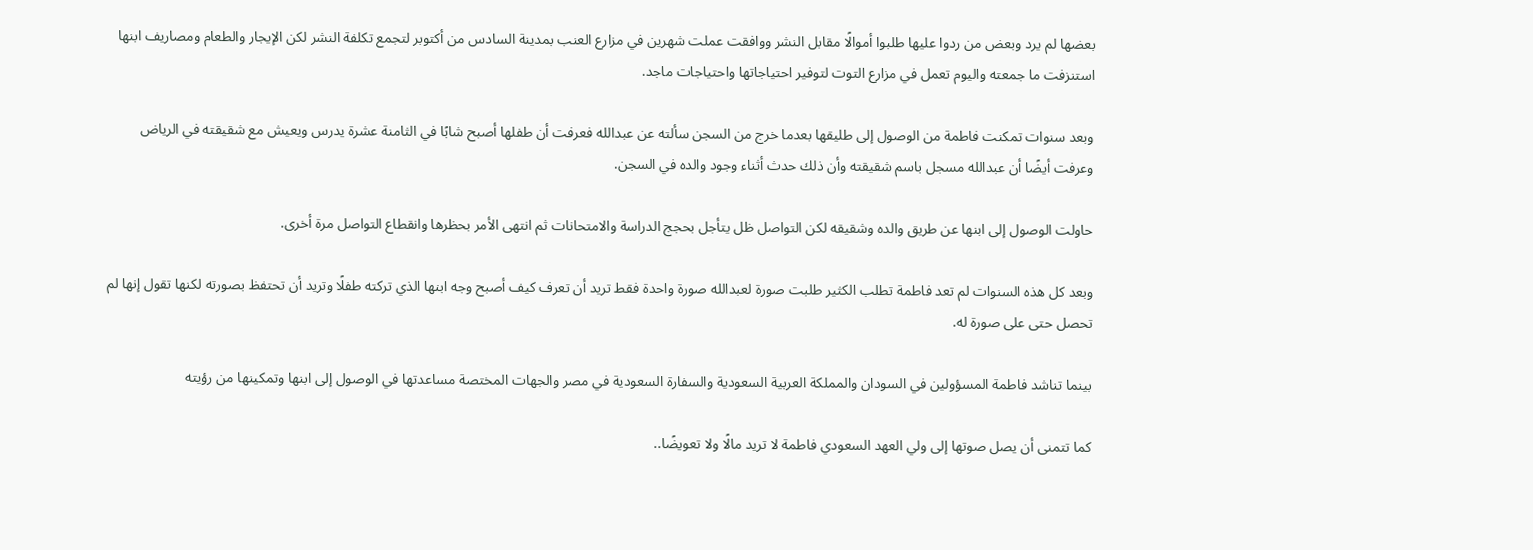بعضها لم يرد وبعض من ردوا عليها طلبوا أموالًا مقابل النشر ووافقت عملت شهرين في مزارع العنب بمدينة السادس من أكتوبر لتجمع تكلفة النشر لكن الإيجار والطعام ومصاريف ابنها استنزفت ما جمعته واليوم تعمل في مزارع التوت لتوفير احتياجاتها واحتياجات ماجد.

وبعد سنوات تمكنت فاطمة من الوصول إلى طليقها بعدما خرج من السجن سألته عن عبدالله فعرفت أن طفلها أصبح شابًا في الثامنة عشرة يدرس ويعيش مع شقيقته في الرياض وعرفت أيضًا أن عبدالله مسجل باسم شقيقته وأن ذلك حدث أثناء وجود والده في السجن.

حاولت الوصول إلى ابنها عن طريق والده وشقيقه لكن التواصل ظل يتأجل بحجج الدراسة والامتحانات ثم انتهى الأمر بحظرها وانقطاع التواصل مرة أخرى.

وبعد كل هذه السنوات لم تعد فاطمة تطلب الكثير طلبت صورة لعبدالله صورة واحدة فقط تريد أن تعرف كيف أصبح وجه ابنها الذي تركته طفلًا وتريد أن تحتفظ بصورته لكنها تقول إنها لم تحصل حتى على صورة له.

بينما تناشد فاطمة المسؤولين في السودان والمملكة العربية السعودية والسفارة السعودية في مصر والجهات المختصة مساعدتها في الوصول إلى ابنها وتمكينها من رؤيته

كما تتمنى أن يصل صوتها إلى ولي العهد السعودي فاطمة لا تريد مالًا ولا تعويضًا..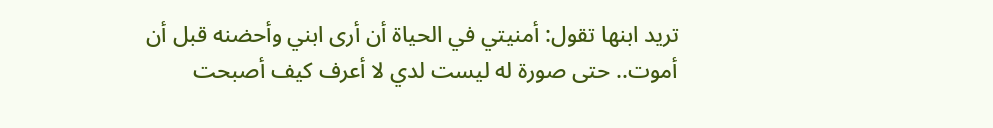تريد ابنها تقول: أمنيتي في الحياة أن أرى ابني وأحضنه قبل أن أموت.. حتى صورة له ليست لدي لا أعرف كيف أصبحت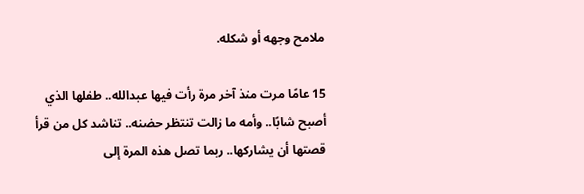ملامح وجهه أو شكله.

15 عامًا مرت منذ آخر مرة رأت فيها عبدالله.. طفلها الذي أصبح شابًا.. وأمه ما زالت تنتظر حضنه.. تناشد كل من قرأ قصتها أن يشاركها.. ربما تصل هذه المرة إلى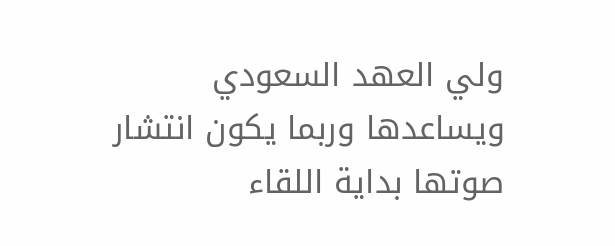ولي العهد السعودي ويساعدها وربما يكون انتشار صوتها بداية اللقاء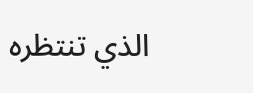الذي تنتظره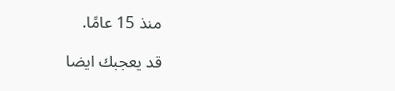منذ 15 عامًا.

قد يعجبك ايضا